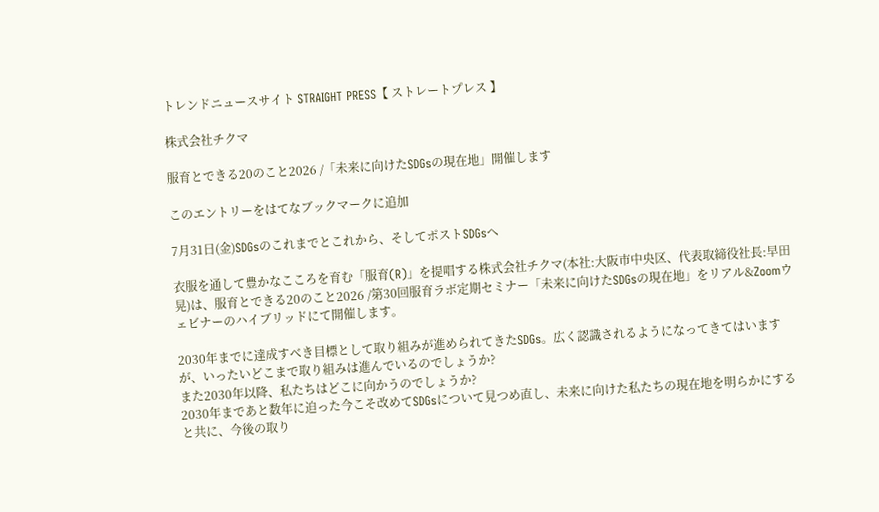トレンドニュースサイト STRAIGHT PRESS【 ストレートプレス 】

株式会社チクマ

服育とできる20のこと2026 /「未来に向けたSDGsの現在地」開催します

このエントリーをはてなブックマークに追加

7月31日(金)SDGsのこれまでとこれから、そしてポストSDGsへ

衣服を通して豊かなこころを育む「服育(R)」を提唱する株式会社チクマ(本社:大阪市中央区、代表取締役社長:早田 晃)は、服育とできる20のこと2026 /第30回服育ラボ定期セミナー「未来に向けたSDGsの現在地」をリアル&Zoomウェビナーのハイブリッドにて開催します。

2030年までに達成すべき目標として取り組みが進められてきたSDGs。広く認識されるようになってきてはいますが、いったいどこまで取り組みは進んでいるのでしょうか?
また2030年以降、私たちはどこに向かうのでしょうか?
2030年まであと数年に迫った今こそ改めてSDGsについて見つめ直し、未来に向けた私たちの現在地を明らかにすると共に、今後の取り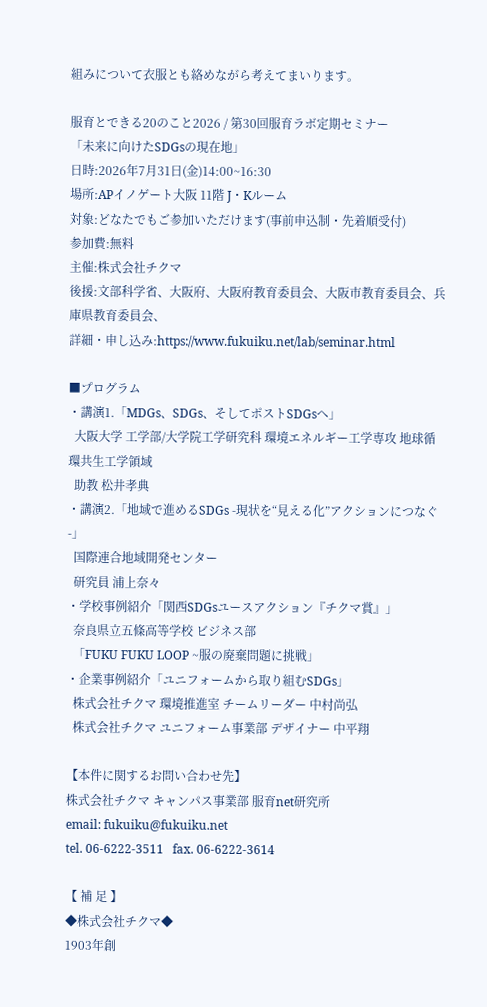組みについて衣服とも絡めながら考えてまいります。

服育とできる20のこと2026 / 第30回服育ラボ定期セミナー
「未来に向けたSDGsの現在地」
日時:2026年7月31日(金)14:00~16:30
場所:APイノゲート大阪 11階 J・Kルーム
対象:どなたでもご参加いただけます(事前申込制・先着順受付)
参加費:無料
主催:株式会社チクマ
後援:文部科学省、大阪府、大阪府教育委員会、大阪市教育委員会、兵庫県教育委員会、
詳細・申し込み:https://www.fukuiku.net/lab/seminar.html

■プログラム
・講演1.「MDGs、SDGs、そしてポストSDGsへ」
  大阪大学 工学部/大学院工学研究科 環境エネルギー工学専攻 地球循環共生工学領域
  助教 松井孝典
・講演2.「地域で進めるSDGs -現状を“見える化”アクションにつなぐ-」
  国際連合地域開発センター
  研究員 浦上奈々
・学校事例紹介「関西SDGsユースアクション『チクマ賞』」
  奈良県立五條高等学校 ビジネス部
  「FUKU FUKU LOOP ~服の廃棄問題に挑戦」
・企業事例紹介「ユニフォームから取り組むSDGs」
  株式会社チクマ 環境推進室 チームリーダー 中村尚弘
  株式会社チクマ ユニフォーム事業部 デザイナー 中平翔

【本件に関するお問い合わせ先】
株式会社チクマ キャンパス事業部 服育net研究所
email: fukuiku@fukuiku.net
tel. 06-6222-3511   fax. 06-6222-3614

【 補 足 】
◆株式会社チクマ◆
1903年創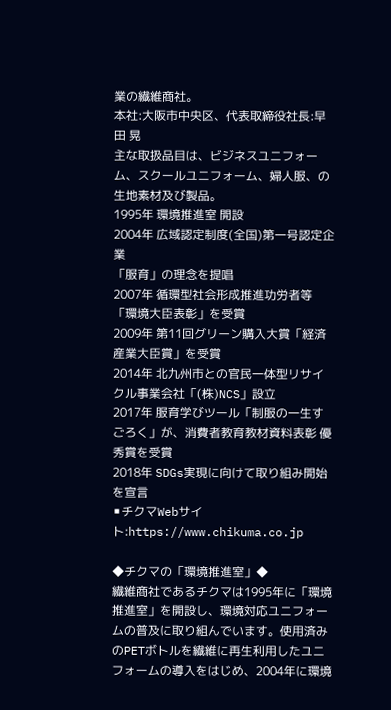業の繊維商社。
本社:大阪市中央区、代表取締役社長:早田 晃
主な取扱品目は、ビジネスユニフォーム、スクールユニフォーム、婦人服、の生地素材及び製品。
1995年 環境推進室 開設
2004年 広域認定制度(全国)第一号認定企業
「服育」の理念を提唱
2007年 循環型社会形成推進功労者等「環境大臣表彰」を受賞
2009年 第11回グリーン購入大賞「経済産業大臣賞」を受賞
2014年 北九州市との官民一体型リサイクル事業会社「(株)NCS」設立
2017年 服育学びツール「制服の一生すごろく」が、消費者教育教材資料表彰 優秀賞を受賞
2018年 SDGs実現に向けて取り組み開始を宣言
▪チクマWebサイト:https://www.chikuma.co.jp

◆チクマの「環境推進室」◆
繊維商社であるチクマは1995年に「環境推進室」を開設し、環境対応ユニフォームの普及に取り組んでいます。使用済みのPETボトルを繊維に再生利用したユニフォームの導入をはじめ、2004年に環境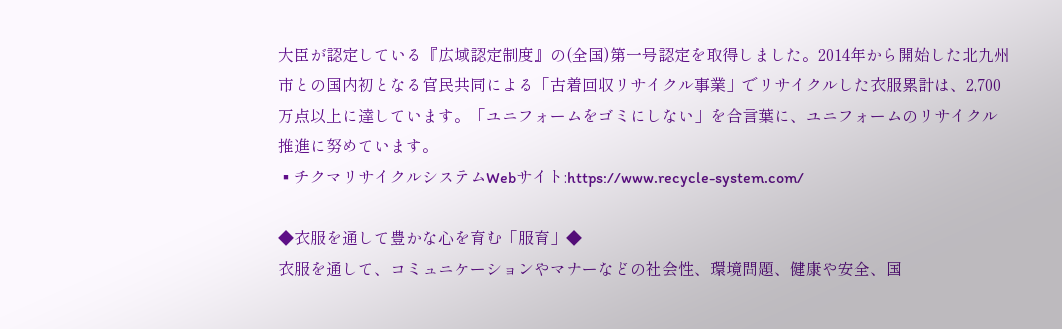大臣が認定している『広域認定制度』の(全国)第一号認定を取得しました。2014年から開始した北九州市との国内初となる官民共同による「古着回収リサイクル事業」でリサイクルした衣服累計は、2,700万点以上に達しています。「ユニフォームをゴミにしない」を合言葉に、ユニフォームのリサイクル推進に努めています。
▪チクマリサイクルシステムWebサイト:https://www.recycle-system.com/

◆衣服を通して豊かな心を育む「服育」◆
衣服を通して、コミュニケーションやマナーなどの社会性、環境問題、健康や安全、国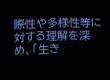際性や多様性等に対する理解を深め、「生き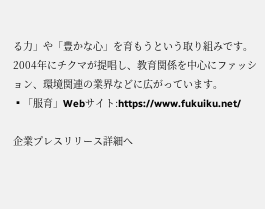る力」や「豊かな心」を育もうという取り組みです。2004年にチクマが提唱し、教育関係を中心にファッション、環境関連の業界などに広がっています。
▪「服育」Webサイト:https://www.fukuiku.net/

企業プレスリリース詳細へ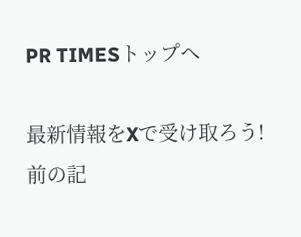PR TIMESトップへ

最新情報をXで受け取ろう!
前の記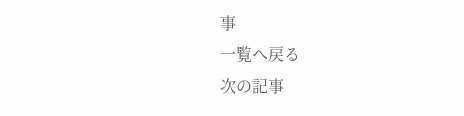事
一覧へ戻る
次の記事